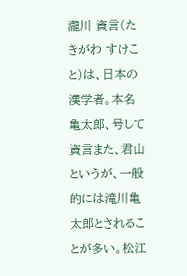瀧川 資言(たきがわ すけこと)は、日本の漢学者。本名亀太郎、号して資言また、君山というが、一般的には滝川亀太郎とされることが多い。松江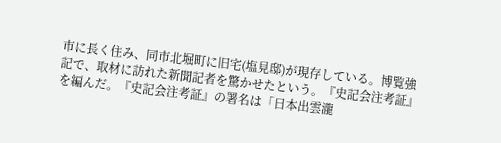市に長く住み、同市北堀町に旧宅(塩見邸)が現存している。博覧強記で、取材に訪れた新聞記者を驚かせたという。『史記会注考証』を編んだ。『史記会注考証』の署名は「日本出雲瀧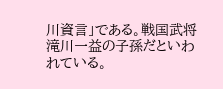川資言」である。戦国武将滝川一益の子孫だといわれている。